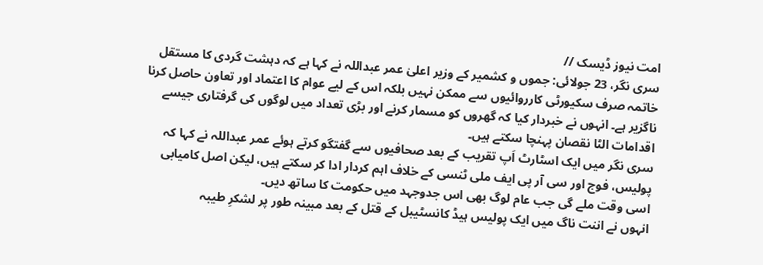امت نیوز ڈیسک //
سری نگر، 23 جولائی: جموں و کشمیر کے وزیر اعلیٰ عمر عبداللہ نے کہا ہے کہ دہشت گردی کا مستقل خاتمہ صرف سکیورٹی کارروائیوں سے ممکن نہیں بلکہ اس کے لیے عوام کا اعتماد اور تعاون حاصل کرنا ناگزیر ہے۔ انہوں نے خبردار کیا کہ گھروں کو مسمار کرنے اور بڑی تعداد میں لوگوں کی گرفتاری جیسے اقدامات الٹا نقصان پہنچا سکتے ہیں۔
سری نگر میں ایک اسٹارٹ اَپ تقریب کے بعد صحافیوں سے گفتگو کرتے ہوئے عمر عبداللہ نے کہا کہ پولیس، فوج اور سی آر پی ایف ملی ٹنسی کے خلاف اہم کردار ادا کر سکتے ہیں، لیکن اصل کامیابی اسی وقت ملے گی جب عام لوگ بھی اس جدوجہد میں حکومت کا ساتھ دیں۔
انہوں نے اننت ناگ میں ایک پولیس ہیڈ کانسٹیبل کے قتل کے بعد مبینہ طور پر لشکرِ طیبہ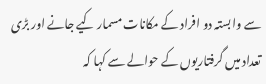سے وابستہ دو افراد کے مکانات مسمار کیے جانے اور بڑی تعداد میں گرفتاریوں کے حوالے سے کہا کہ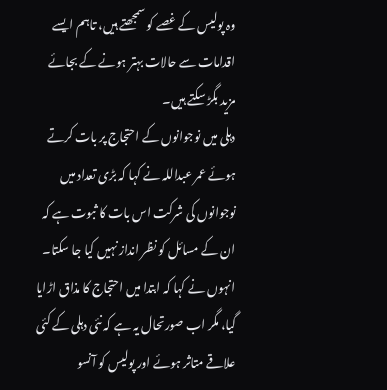وہ پولیس کے غصے کو سمجھتے ہیں، تاہم ایسے اقدامات سے حالات بہتر ہونے کے بجائے مزید بگڑ سکتے ہیں۔
دہلی میں نوجوانوں کے احتجاج پر بات کرتے ہوئے عمر عبداللہ نے کہا کہ بڑی تعداد میں نوجوانوں کی شرکت اس بات کا ثبوت ہے کہ ان کے مسائل کو نظر انداز نہیں کیا جا سکتا۔ انہوں نے کہا کہ ابتدا میں احتجاج کا مذاق اڑایا گیا، مگر اب صورتحال یہ ہے کہ نئی دہلی کے کئی علاقے متاثر ہوئے اور پولیس کو آنسو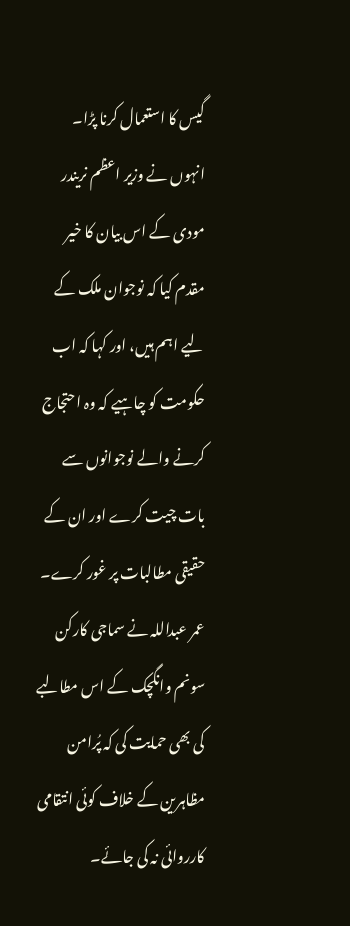گیس کا استعمال کرنا پڑا۔
انہوں نے وزیر اعظم نریندر مودی کے اس بیان کا خیر مقدم کیا کہ نوجوان ملک کے لیے اہم ہیں، اور کہا کہ اب حکومت کو چاہیے کہ وہ احتجاج کرنے والے نوجوانوں سے بات چیت کرے اور ان کے حقیقی مطالبات پر غور کرے۔
عمر عبداللہ نے سماجی کارکن سونم وانگچک کے اس مطالبے کی بھی حمایت کی کہ پُرامن مظاہرین کے خلاف کوئی انتقامی کارروائی نہ کی جائے۔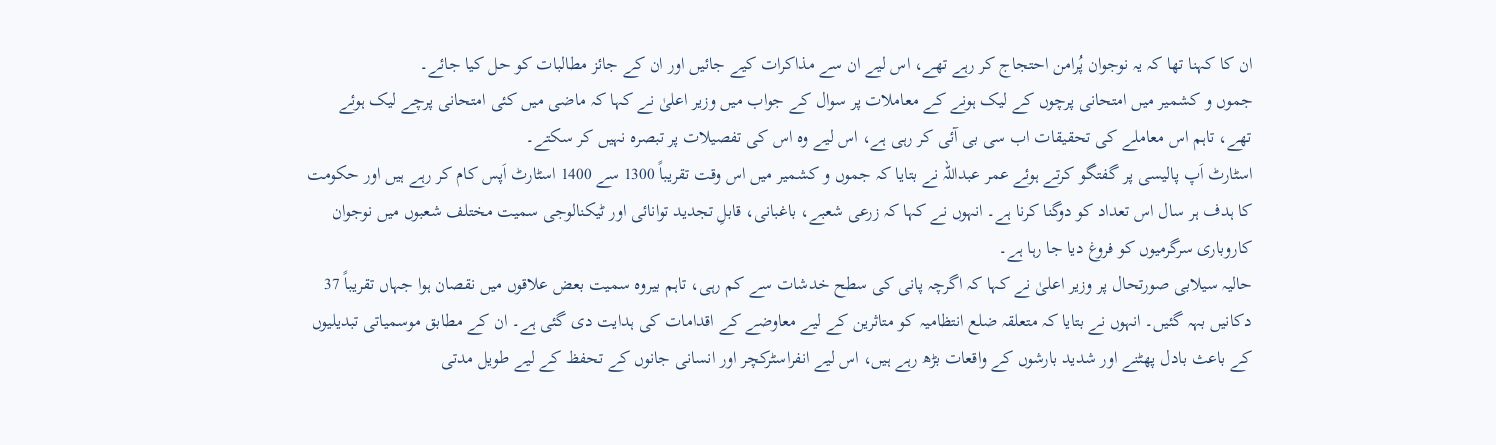ان کا کہنا تھا کہ یہ نوجوان پُرامن احتجاج کر رہے تھے، اس لیے ان سے مذاکرات کیے جائیں اور ان کے جائز مطالبات کو حل کیا جائے۔
جموں و کشمیر میں امتحانی پرچوں کے لیک ہونے کے معاملات پر سوال کے جواب میں وزیر اعلیٰ نے کہا کہ ماضی میں کئی امتحانی پرچے لیک ہوئے تھے، تاہم اس معاملے کی تحقیقات اب سی بی آئی کر رہی ہے، اس لیے وہ اس کی تفصیلات پر تبصرہ نہیں کر سکتے۔
اسٹارٹ اَپ پالیسی پر گفتگو کرتے ہوئے عمر عبداللہ نے بتایا کہ جموں و کشمیر میں اس وقت تقریباً 1300 سے 1400 اسٹارٹ اَپس کام کر رہے ہیں اور حکومت کا ہدف ہر سال اس تعداد کو دوگنا کرنا ہے۔ انہوں نے کہا کہ زرعی شعبے، باغبانی، قابلِ تجدید توانائی اور ٹیکنالوجی سمیت مختلف شعبوں میں نوجوان کاروباری سرگرمیوں کو فروغ دیا جا رہا ہے۔
حالیہ سیلابی صورتحال پر وزیر اعلیٰ نے کہا کہ اگرچہ پانی کی سطح خدشات سے کم رہی، تاہم بیروہ سمیت بعض علاقوں میں نقصان ہوا جہاں تقریباً 37 دکانیں بہہ گئیں۔ انہوں نے بتایا کہ متعلقہ ضلع انتظامیہ کو متاثرین کے لیے معاوضے کے اقدامات کی ہدایت دی گئی ہے۔ ان کے مطابق موسمیاتی تبدیلیوں کے باعث بادل پھٹنے اور شدید بارشوں کے واقعات بڑھ رہے ہیں، اس لیے انفراسٹرکچر اور انسانی جانوں کے تحفظ کے لیے طویل مدتی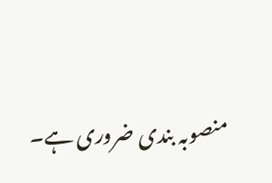منصوبہ بندی ضروری ہے۔